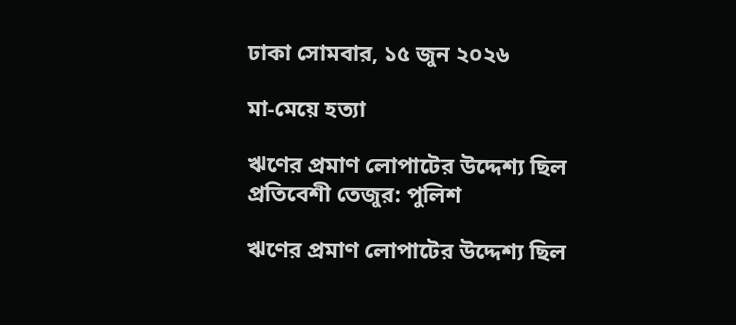ঢাকা সোমবার, ১৫ জুন ২০২৬

মা-মেয়ে হত্যা

ঋণের প্রমাণ লোপাটের উদ্দেশ্য ছিল প্রতিবেশী তেজুর: পুলিশ

ঋণের প্রমাণ লোপাটের উদ্দেশ্য ছিল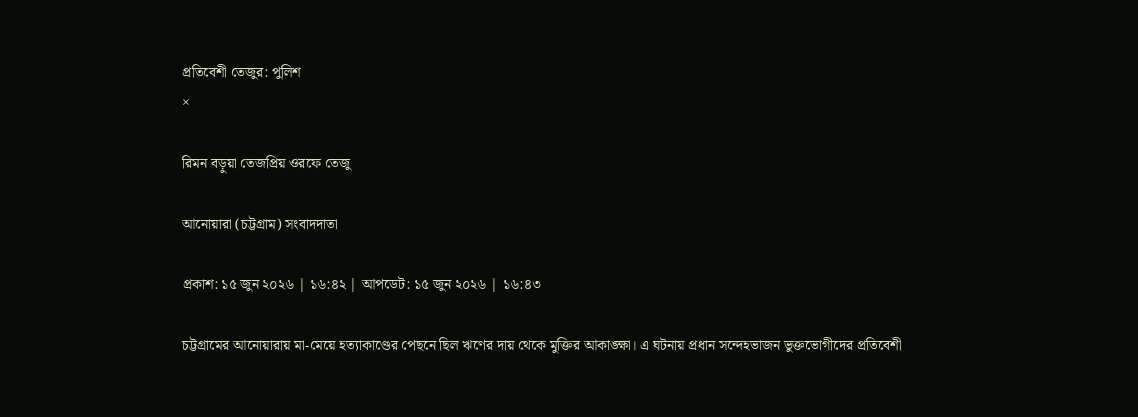প্রতিবেশী তেজুর: পুলিশ
×

রিমন বড়ুয়া তেজপ্রিয় ওরফে তেজু

আনোয়ারা (চট্টগ্রাম) সংবাদদাতা

প্রকাশ: ১৫ জুন ২০২৬ | ১৬:৪২ | আপডেট: ১৫ জুন ২০২৬ | ১৬:৪৩

চট্টগ্রামের আনোয়ারায় মা-মেয়ে হত্যাকাণ্ডের পেছনে ছিল ঋণের দায় থেকে মুক্তির আকাঙ্ক্ষা। এ ঘটনায় প্রধান সন্দেহভাজন ভুক্তভোগীদের প্রতিবেশী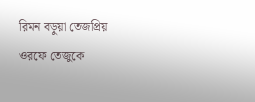রিমন বড়ুয়া তেজপ্রিয় ওরফে তেজুকে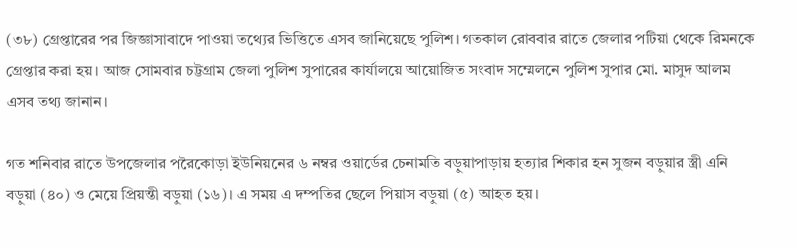(৩৮) গ্রেপ্তারের পর জিজ্ঞাসাবাদে পাওয়া তথ্যের ভিত্তিতে এসব জানিয়েছে পুলিশ। গতকাল রোববার রাতে জেলার পটিয়া থেকে রিমনকে গ্রেপ্তার করা হয়। আজ সোমবার চট্টগ্রাম জেলা পুলিশ সুপারের কার্যালয়ে আয়োজিত সংবাদ সম্মেলনে পুলিশ সুপার মো. মাসুদ আলম এসব তথ্য জানান।

গত শনিবার রাতে উপজেলার পরৈকোড়া ইউনিয়নের ৬ নম্বর ওয়ার্ডের চেনামতি বড়ুয়াপাড়ায় হত্যার শিকার হন সুজন বড়ুয়ার স্ত্রী এনি বড়ুয়া (৪০) ও মেয়ে প্রিয়ন্তী বড়ুয়া (১৬)। এ সময় এ দম্পতির ছেলে পিয়াস বড়ুয়া (৫) আহত হয়।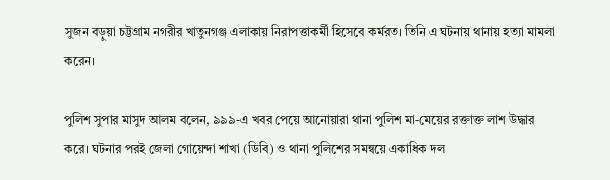সুজন বড়ুয়া চট্টগ্রাম নগরীর খাতুনগঞ্জ এলাকায় নিরাপত্তাকর্মী হিসেবে কর্মরত। তিনি এ ঘটনায় থানায় হত্যা মামলা করেন।

পুলিশ সুপার মাসুদ আলম বলেন, ৯৯৯-এ খবর পেয়ে আনোয়ারা থানা পুলিশ মা-মেয়ের রক্তাক্ত লাশ উদ্ধার করে। ঘটনার পরই জেলা গোয়েন্দা শাখা (ডিবি) ও থানা পুলিশের সমন্বয়ে একাধিক দল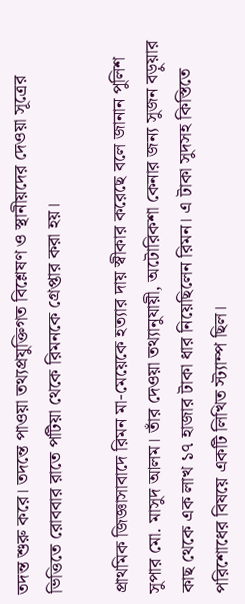তদন্ত শুরু করে। তদন্তে পাওয়া তথ্যপ্রযুক্তিগত বিশ্লেষণ ও স্থানীয়দের দেওয়া সূত্রের ভিত্তিতে রোববার রাতে পটিয়া থেকে রিমনকে গ্রেপ্তার করা হয়।

প্রাথমিক জিজ্ঞাসাবাদে রিমন মা-মেয়েকে হত্যার দায় স্বীকার করেছে বলে জানান পুলিশ সুপার মো. মাসুদ আলম। তাঁর দেওয়া তথ্যানুযায়ী, অটোরিকশা কেনার জন্য সুজন বড়ুয়ার কাছ থেকে এক লাখ ১৭ হাজার টাকা ধার নিয়েছিলেন রিমন। এ টাকা সুদসহ কিস্তিতে পরিশোধের বিষয়ে একটি লিখিত স্ট্যাম্প ছিল।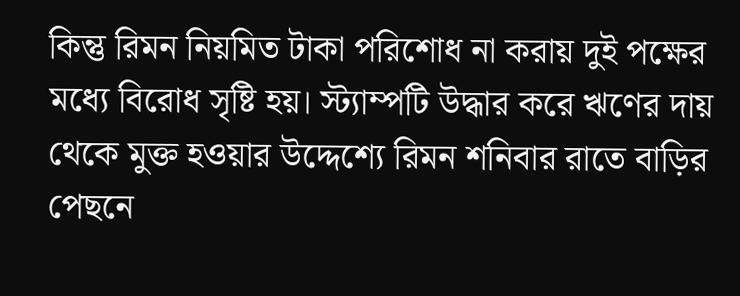কিন্তু রিমন নিয়মিত টাকা পরিশোধ না করায় দুই পক্ষের মধ্যে বিরোধ সৃষ্টি হয়। স্ট্যাম্পটি উদ্ধার করে ঋণের দায় থেকে মুক্ত হওয়ার উদ্দেশ্যে রিমন শনিবার রাতে বাড়ির পেছনে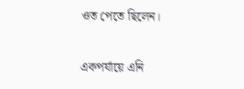ওত পেতে ছিলেন।

একপর্যায়ে এনি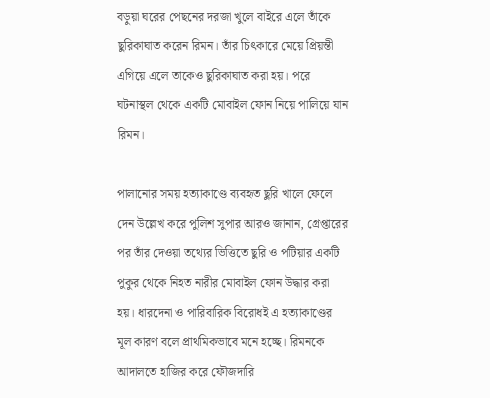বড়ুয়া ঘরের পেছনের দরজা খুলে বাইরে এলে তাঁকে ছুরিকাঘাত করেন রিমন। তাঁর চিৎকারে মেয়ে প্রিয়ন্তী এগিয়ে এলে তাকেও ছুরিকাঘাত করা হয়। পরে ঘটনাস্থল থেকে একটি মোবাইল ফোন নিয়ে পালিয়ে যান রিমন।

পালানোর সময় হত্যাকাণ্ডে ব্যবহৃত ছুরি খালে ফেলে দেন উল্লেখ করে পুলিশ সুপার আরও জানান, গ্রেপ্তারের পর তাঁর দেওয়া তথ্যের ভিত্তিতে ছুরি ও পটিয়ার একটি পুকুর থেকে নিহত নারীর মোবাইল ফোন উদ্ধার করা হয়। ধারদেনা ও পারিবারিক বিরোধই এ হত্যাকাণ্ডের মূল কারণ বলে প্রাথমিকভাবে মনে হচ্ছে। রিমনকে আদালতে হাজির করে ফৌজদারি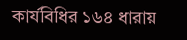কার্যবিধির ১৬৪ ধারায়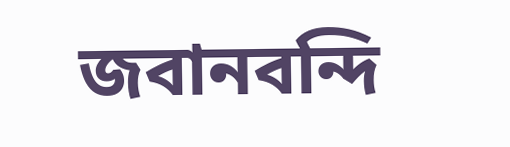জবানবন্দি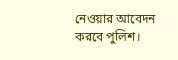নেওয়ার আবেদন করবে পুলিশ।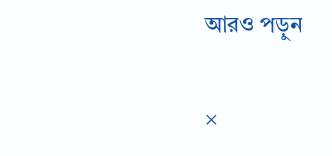আরও পড়ুন

×